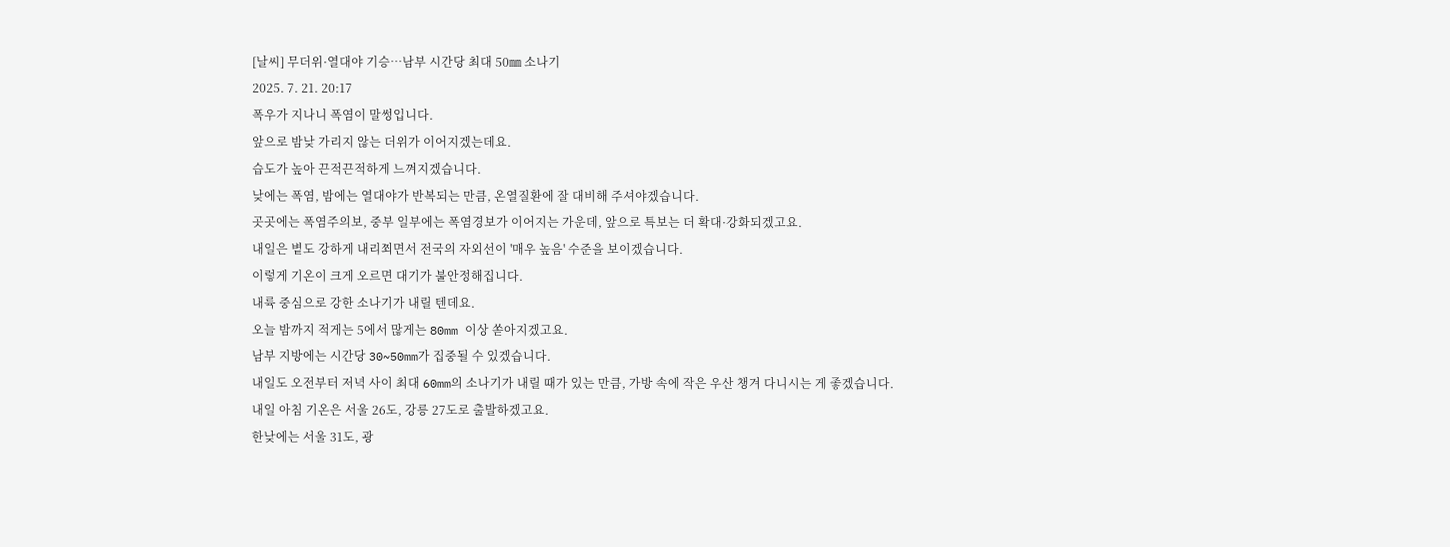[날씨] 무더위·열대야 기승…남부 시간당 최대 50㎜ 소나기
2025. 7. 21. 20:17
폭우가 지나니 폭염이 말썽입니다.
앞으로 밤낮 가리지 않는 더위가 이어지겠는데요.
습도가 높아 끈적끈적하게 느껴지겠습니다.
낮에는 폭염, 밤에는 열대야가 반복되는 만큼, 온열질환에 잘 대비해 주셔야겠습니다.
곳곳에는 폭염주의보, 중부 일부에는 폭염경보가 이어지는 가운데, 앞으로 특보는 더 확대·강화되겠고요.
내일은 볕도 강하게 내리쬐면서 전국의 자외선이 '매우 높음' 수준을 보이겠습니다.
이렇게 기온이 크게 오르면 대기가 불안정해집니다.
내륙 중심으로 강한 소나기가 내릴 텐데요.
오늘 밤까지 적게는 5에서 많게는 80mm 이상 쏟아지겠고요.
남부 지방에는 시간당 30~50mm가 집중될 수 있겠습니다.
내일도 오전부터 저녁 사이 최대 60mm의 소나기가 내릴 때가 있는 만큼, 가방 속에 작은 우산 챙겨 다니시는 게 좋겠습니다.
내일 아침 기온은 서울 26도, 강릉 27도로 출발하겠고요.
한낮에는 서울 31도, 광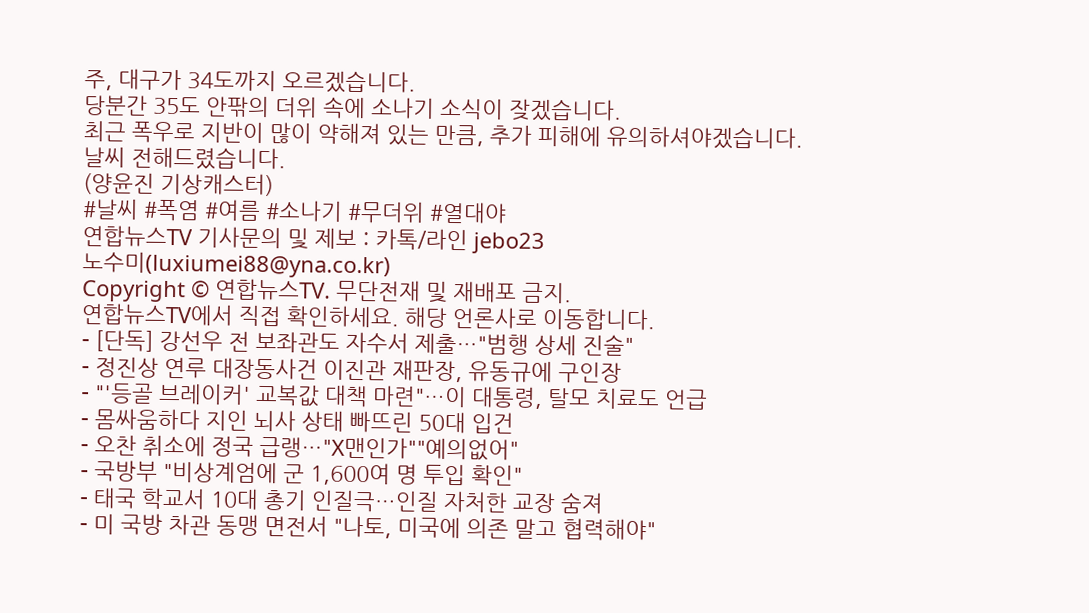주, 대구가 34도까지 오르겠습니다.
당분간 35도 안팎의 더위 속에 소나기 소식이 잦겠습니다.
최근 폭우로 지반이 많이 약해져 있는 만큼, 추가 피해에 유의하셔야겠습니다.
날씨 전해드렸습니다.
(양윤진 기상캐스터)
#날씨 #폭염 #여름 #소나기 #무더위 #열대야
연합뉴스TV 기사문의 및 제보 : 카톡/라인 jebo23
노수미(luxiumei88@yna.co.kr)
Copyright © 연합뉴스TV. 무단전재 및 재배포 금지.
연합뉴스TV에서 직접 확인하세요. 해당 언론사로 이동합니다.
- [단독] 강선우 전 보좌관도 자수서 제출…"범행 상세 진술"
- 정진상 연루 대장동사건 이진관 재판장, 유동규에 구인장
- "'등골 브레이커' 교복값 대책 마련"…이 대통령, 탈모 치료도 언급
- 몸싸움하다 지인 뇌사 상태 빠뜨린 50대 입건
- 오찬 취소에 정국 급랭…"X맨인가""예의없어"
- 국방부 "비상계엄에 군 1,600여 명 투입 확인"
- 태국 학교서 10대 총기 인질극…인질 자처한 교장 숨져
- 미 국방 차관 동맹 면전서 "나토, 미국에 의존 말고 협력해야"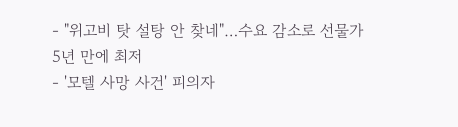- "위고비 탓 설탕 안 찾네"…수요 감소로 선물가 5년 만에 최저
- '모텔 사망 사건' 피의자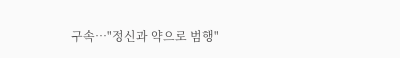구속…"정신과 약으로 범행"